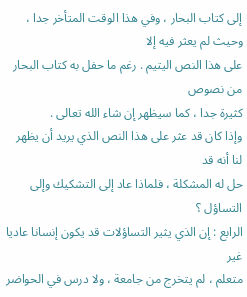إلى كتاب البحار ، وفي هذا الوقت المتأخر جدا ، وحيث لم يعثر فيه إلا
على هذا النص اليتيم . رغم ما حفل به كتاب البحار من نصوص
كثيرة جدا ، كما سيظهر إن شاء الله تعالى .
وإذا كان قد عثر على هذا النص الذي يريد أن يظهر لنا أنه قد
حل له المشكلة ، فلماذا عاد إلى التشكيك وإلى التساؤل ؟
الرابع : إن الذي يثير التساؤلات قد يكون إنسانا عاديا غير
متعلم ، لم يتخرج من جامعة ، ولا درس في الحواضر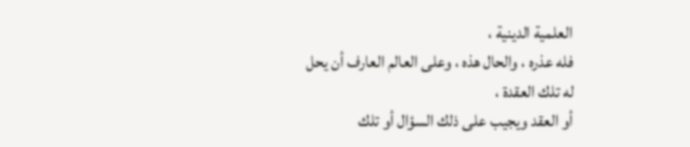العلمية الدينية ،
فله عذره ، والحال هذه ، وعلى العالم العارف أن يحل له تلك العقدة ،
أو العقد ويجيب على ذلك السؤال أو تلك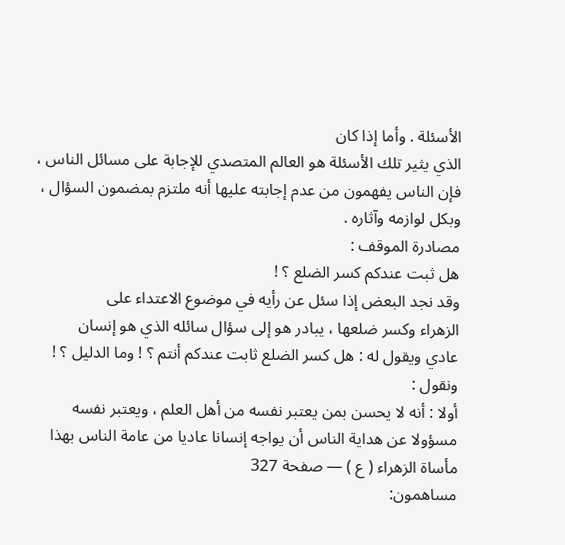الأسئلة . وأما إذا كان
الذي يثير تلك الأسئلة هو العالم المتصدي للإجابة على مسائل الناس ،
فإن الناس يفهمون من عدم إجابته عليها أنه ملتزم بمضمون السؤال ،
وبكل لوازمه وآثاره .
مصادرة الموقف :
هل ثبت عندكم كسر الضلع ؟ !
وقد نجد البعض إذا سئل عن رأيه في موضوع الاعتداء على
الزهراء وكسر ضلعها ، يبادر هو إلى سؤال سائله الذي هو إنسان
عادي ويقول له : هل كسر الضلع ثابت عندكم أنتم ؟ ! وما الدليل ؟ !
ونقول :
أولا : أنه لا يحسن بمن يعتبر نفسه من أهل العلم ، ويعتبر نفسه
مسؤولا عن هداية الناس أن يواجه إنسانا عاديا من عامة الناس بهذا
مأساة الزهراء ( ع ) — صفحة 327
مساهمون: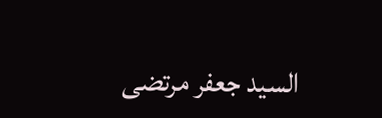السيد جعفر مرتضى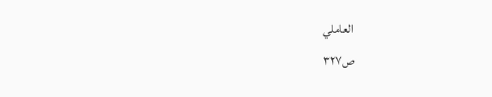العاملي
ص٣٢٧